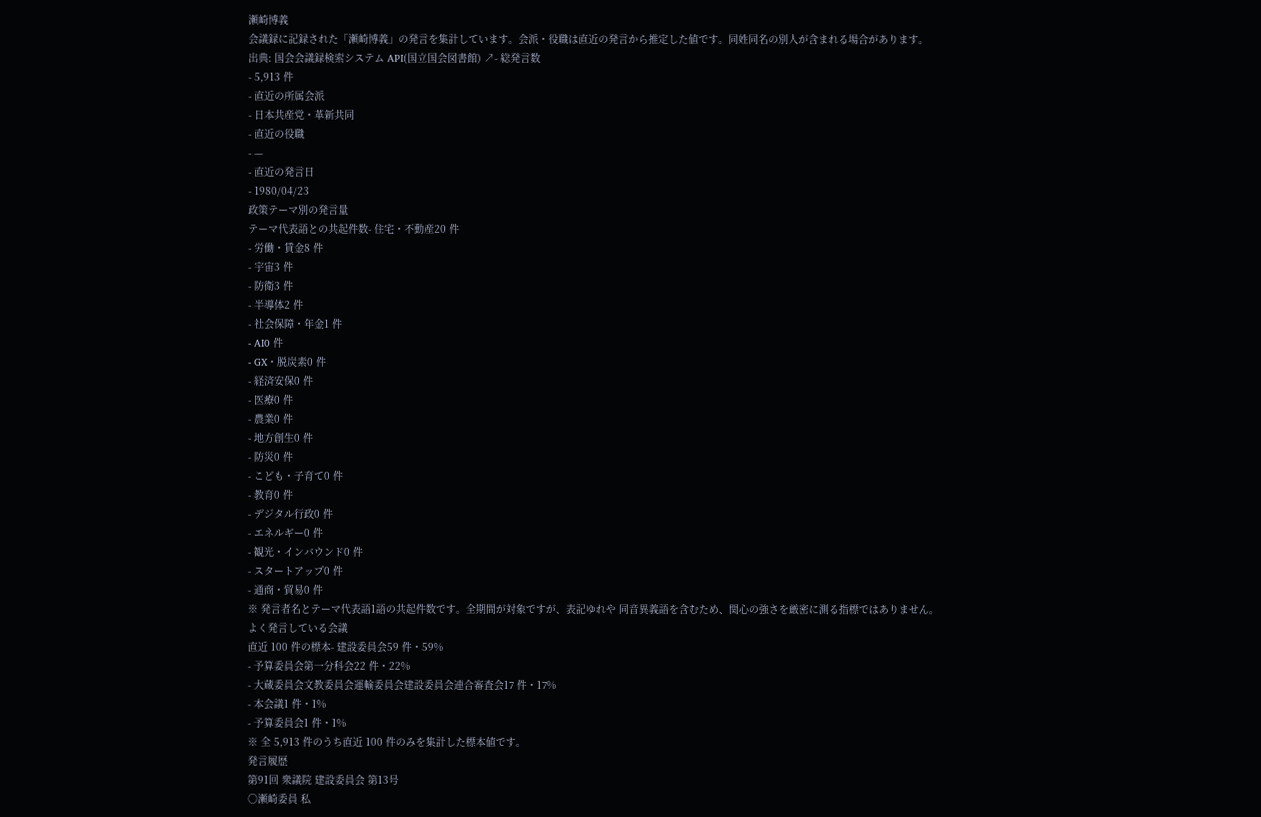瀬崎博義
会議録に記録された「瀬崎博義」の発言を集計しています。会派・役職は直近の発言から推定した値です。同姓同名の別人が含まれる場合があります。
出典: 国会会議録検索システム API(国立国会図書館) ↗- 総発言数
- 5,913 件
- 直近の所属会派
- 日本共産党・革新共同
- 直近の役職
- —
- 直近の発言日
- 1980/04/23
政策テーマ別の発言量
テーマ代表語との共起件数- 住宅・不動産20 件
- 労働・賃金8 件
- 宇宙3 件
- 防衛3 件
- 半導体2 件
- 社会保障・年金1 件
- AI0 件
- GX・脱炭素0 件
- 経済安保0 件
- 医療0 件
- 農業0 件
- 地方創生0 件
- 防災0 件
- こども・子育て0 件
- 教育0 件
- デジタル行政0 件
- エネルギー0 件
- 観光・インバウンド0 件
- スタートアップ0 件
- 通商・貿易0 件
※ 発言者名とテーマ代表語1語の共起件数です。全期間が対象ですが、表記ゆれや 同音異義語を含むため、関心の強さを厳密に測る指標ではありません。
よく発言している会議
直近 100 件の標本- 建設委員会59 件・59%
- 予算委員会第一分科会22 件・22%
- 大蔵委員会文教委員会運輸委員会建設委員会連合審査会17 件・17%
- 本会議1 件・1%
- 予算委員会1 件・1%
※ 全 5,913 件のうち直近 100 件のみを集計した標本値です。
発言履歴
第91回 衆議院 建設委員会 第13号
○瀬崎委員 私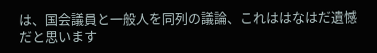は、国会議員と一般人を同列の議論、これははなはだ遺憾だと思います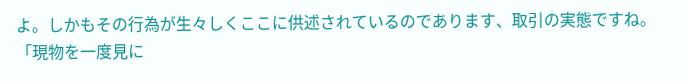よ。しかもその行為が生々しくここに供述されているのであります、取引の実態ですね。「現物を一度見に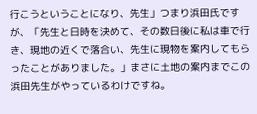行こうということになり、先生」つまり浜田氏ですが、「先生と日時を決めて、その数日後に私は車で行き、現地の近くで落合い、先生に現物を案内してもらったことがありました。」まさに土地の案内までこの浜田先生がやっているわけですね。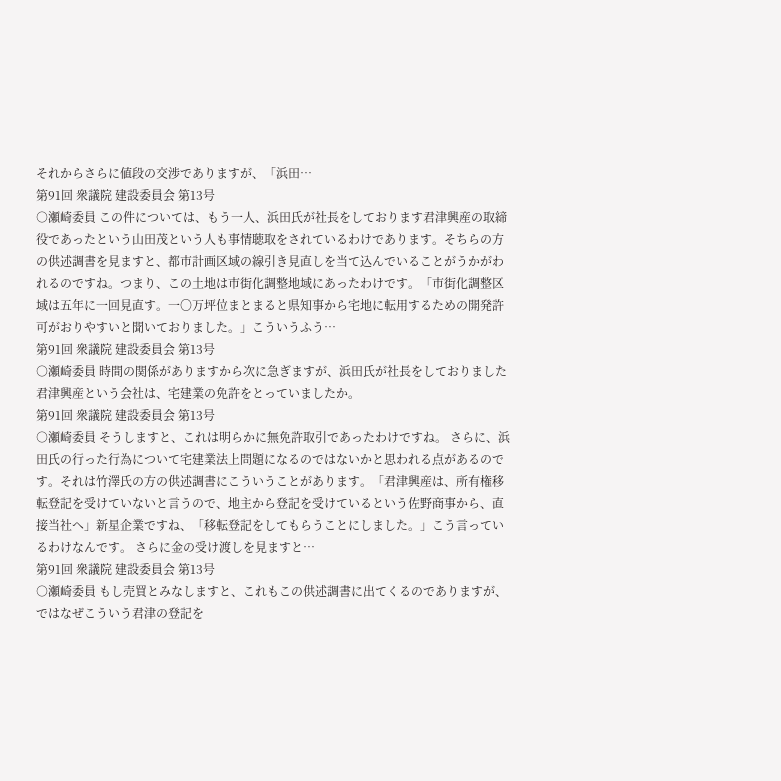それからさらに値段の交渉でありますが、「浜田…
第91回 衆議院 建設委員会 第13号
○瀬崎委員 この件については、もう一人、浜田氏が社長をしております君津興産の取締役であったという山田茂という人も事情聴取をされているわけであります。そちらの方の供述調書を見ますと、都市計画区域の線引き見直しを当て込んでいることがうかがわれるのですね。つまり、この土地は市街化調整地域にあったわけです。「市街化調整区域は五年に一回見直す。一〇万坪位まとまると県知事から宅地に転用するための開発許可がおりやすいと聞いておりました。」こういうふう…
第91回 衆議院 建設委員会 第13号
○瀬崎委員 時間の関係がありますから次に急ぎますが、浜田氏が社長をしておりました君津興産という会社は、宅建業の免許をとっていましたか。
第91回 衆議院 建設委員会 第13号
○瀬崎委員 そうしますと、これは明らかに無免許取引であったわけですね。 さらに、浜田氏の行った行為について宅建業法上問題になるのではないかと思われる点があるのです。それは竹澤氏の方の供述調書にこういうことがあります。「君津興産は、所有権移転登記を受けていないと言うので、地主から登記を受けているという佐野商事から、直接当社へ」新星企業ですね、「移転登記をしてもらうことにしました。」こう言っているわけなんです。 さらに金の受け渡しを見ますと…
第91回 衆議院 建設委員会 第13号
○瀬崎委員 もし売買とみなしますと、これもこの供述調書に出てくるのでありますが、ではなぜこういう君津の登記を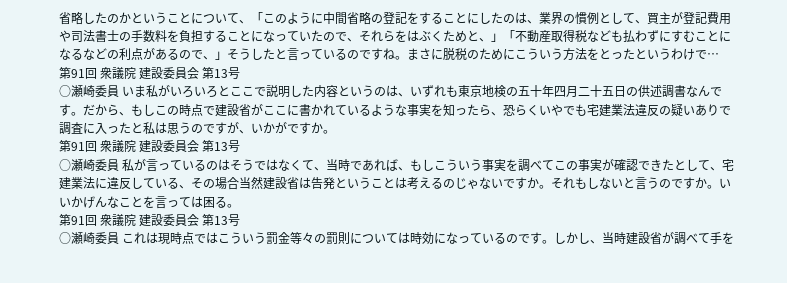省略したのかということについて、「このように中間省略の登記をすることにしたのは、業界の慣例として、買主が登記費用や司法書士の手数料を負担することになっていたので、それらをはぶくためと、」「不動産取得税なども払わずにすむことになるなどの利点があるので、」そうしたと言っているのですね。まさに脱税のためにこういう方法をとったというわけで…
第91回 衆議院 建設委員会 第13号
○瀬崎委員 いま私がいろいろとここで説明した内容というのは、いずれも東京地検の五十年四月二十五日の供述調書なんです。だから、もしこの時点で建設省がここに書かれているような事実を知ったら、恐らくいやでも宅建業法違反の疑いありで調査に入ったと私は思うのですが、いかがですか。
第91回 衆議院 建設委員会 第13号
○瀬崎委員 私が言っているのはそうではなくて、当時であれば、もしこういう事実を調べてこの事実が確認できたとして、宅建業法に違反している、その場合当然建設省は告発ということは考えるのじゃないですか。それもしないと言うのですか。いいかげんなことを言っては困る。
第91回 衆議院 建設委員会 第13号
○瀬崎委員 これは現時点ではこういう罰金等々の罰則については時効になっているのです。しかし、当時建設省が調べて手を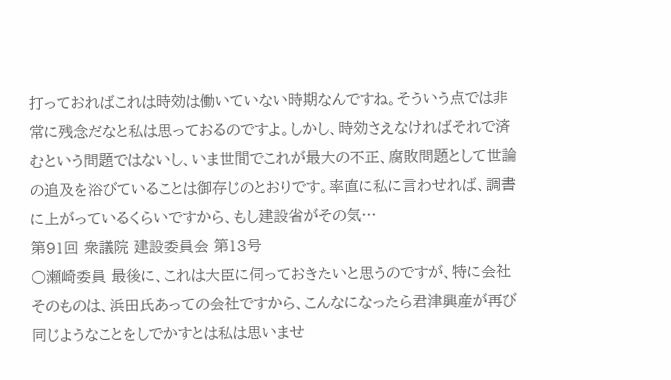打っておればこれは時効は働いていない時期なんですね。そういう点では非常に残念だなと私は思っておるのですよ。しかし、時効さえなければそれで済むという問題ではないし、いま世間でこれが最大の不正、腐敗問題として世論の追及を浴びていることは御存じのとおりです。率直に私に言わせれば、調書に上がっているくらいですから、もし建設省がその気…
第91回 衆議院 建設委員会 第13号
○瀬崎委員 最後に、これは大臣に伺っておきたいと思うのですが、特に会社そのものは、浜田氏あっての会社ですから、こんなになったら君津興産が再び同じようなことをしでかすとは私は思いませ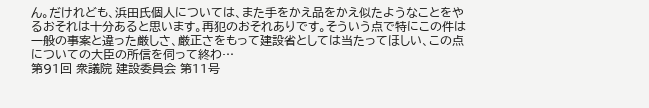ん。だけれども、浜田氏個人については、また手をかえ品をかえ似たようなことをやるおそれは十分あると思います。再犯のおそれありです。そういう点で特にこの件は一般の事案と違った厳しさ、厳正さをもって建設省としては当たってほしい、この点についての大臣の所信を伺って終わ…
第91回 衆議院 建設委員会 第11号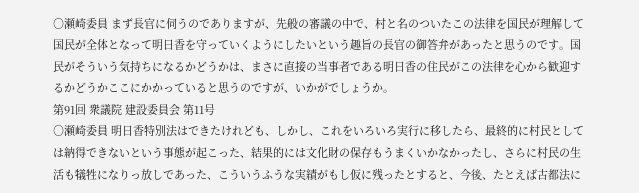○瀬崎委員 まず長官に伺うのでありますが、先般の審議の中で、村と名のついたこの法律を国民が理解して国民が全体となって明日香を守っていくようにしたいという趣旨の長官の御答弁があったと思うのです。国民がそういう気持ちになるかどうかは、まさに直接の当事者である明日香の住民がこの法律を心から歓迎するかどうかここにかかっていると思うのですが、いかがでしょうか。
第91回 衆議院 建設委員会 第11号
○瀬崎委員 明日香特別法はできたけれども、しかし、これをいろいろ実行に移したら、最終的に村民としては納得できないという事態が起こった、結果的には文化財の保存もうまくいかなかったし、さらに村民の生活も犠牲になりっ放しであった、こういうふうな実績がもし仮に残ったとすると、今後、たとえば古都法に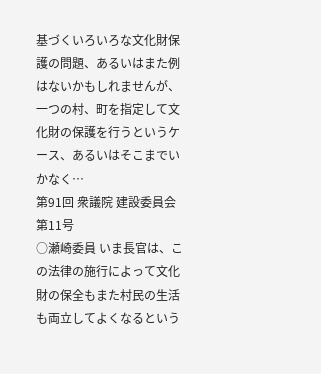基づくいろいろな文化財保護の問題、あるいはまた例はないかもしれませんが、一つの村、町を指定して文化財の保護を行うというケース、あるいはそこまでいかなく…
第91回 衆議院 建設委員会 第11号
○瀬崎委員 いま長官は、この法律の施行によって文化財の保全もまた村民の生活も両立してよくなるという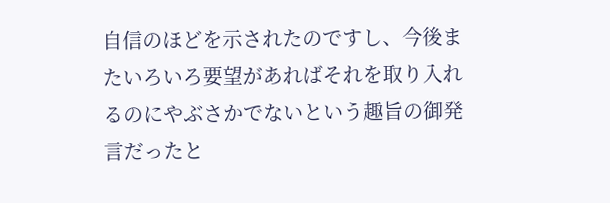自信のほどを示されたのですし、今後またいろいろ要望があればそれを取り入れるのにやぶさかでないという趣旨の御発言だったと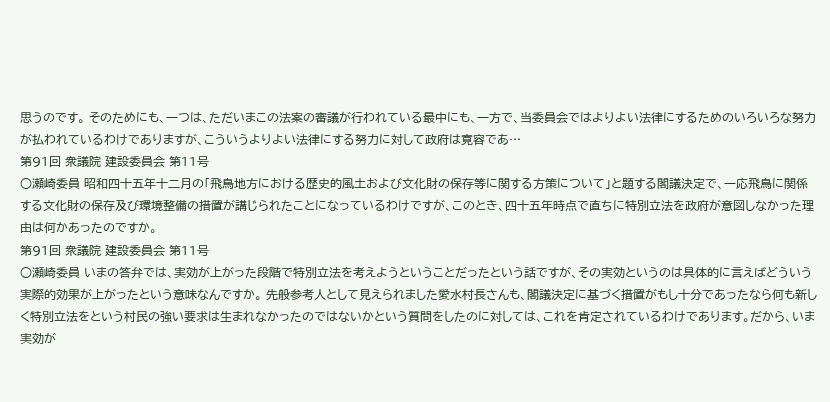思うのです。 そのためにも、一つは、ただいまこの法案の審議が行われている最中にも、一方で、当委員会ではよりよい法律にするためのいろいろな努力が払われているわけでありますが、こういうよりよい法律にする努力に対して政府は寛容であ…
第91回 衆議院 建設委員会 第11号
○瀬崎委員 昭和四十五年十二月の「飛鳥地方における歴史的風土および文化財の保存等に関する方策について」と題する閣議決定で、一応飛鳥に関係する文化財の保存及び環境整備の措置が講じられたことになっているわけですが、このとき、四十五年時点で直ちに特別立法を政府が意図しなかった理由は何かあったのですか。
第91回 衆議院 建設委員会 第11号
○瀬崎委員 いまの答弁では、実効が上がった段階で特別立法を考えようということだったという話ですが、その実効というのは具体的に言えばどういう実際的効果が上がったという意味なんですか。 先般参考人として見えられました愛水村長さんも、閣議決定に基づく措置がもし十分であったなら何も新しく特別立法をという村民の強い要求は生まれなかったのではないかという質問をしたのに対しては、これを肯定されているわけであります。だから、いま実効が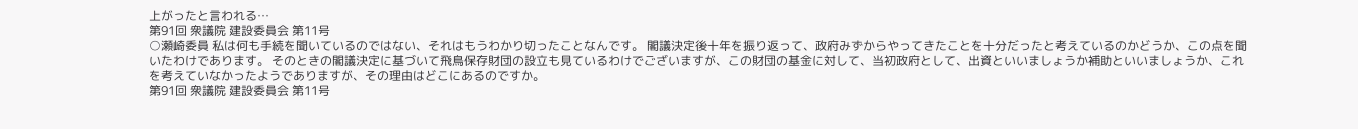上がったと言われる…
第91回 衆議院 建設委員会 第11号
○瀬崎委員 私は何も手続を聞いているのではない、それはもうわかり切ったことなんです。 閣議決定後十年を振り返って、政府みずからやってきたことを十分だったと考えているのかどうか、この点を聞いたわけであります。 そのときの閣議決定に基づいて飛鳥保存財団の設立も見ているわけでございますが、この財団の基金に対して、当初政府として、出資といいましょうか補助といいましょうか、これを考えていなかったようでありますが、その理由はどこにあるのですか。
第91回 衆議院 建設委員会 第11号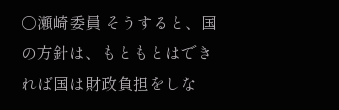○瀬崎委員 そうすると、国の方針は、もともとはできれば国は財政負担をしな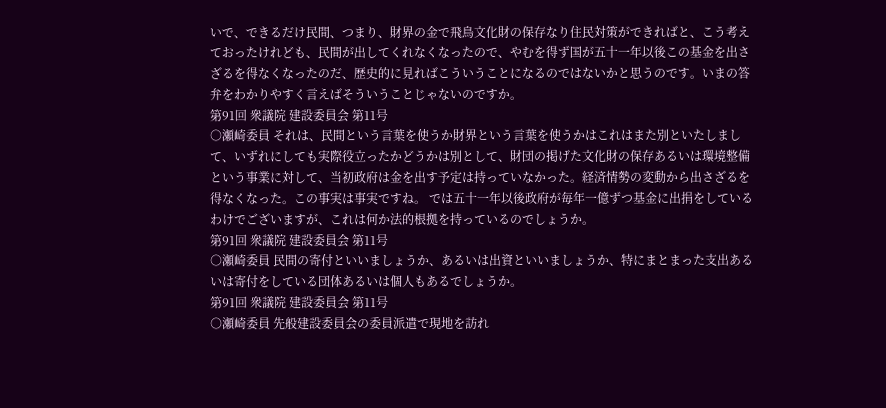いで、できるだけ民間、つまり、財界の金で飛鳥文化財の保存なり住民対策ができればと、こう考えておったけれども、民間が出してくれなくなったので、やむを得ず国が五十一年以後この基金を出さざるを得なくなったのだ、歴史的に見ればこういうことになるのではないかと思うのです。いまの答弁をわかりやすく言えばそういうことじゃないのですか。
第91回 衆議院 建設委員会 第11号
○瀬崎委員 それは、民間という言葉を使うか財界という言葉を使うかはこれはまた別といたしまして、いずれにしても実際役立ったかどうかは別として、財団の掲げた文化財の保存あるいは環境整備という事業に対して、当初政府は金を出す予定は持っていなかった。経済情勢の変動から出さざるを得なくなった。この事実は事実ですね。 では五十一年以後政府が毎年一億ずつ基金に出捐をしているわけでございますが、これは何か法的根拠を持っているのでしょうか。
第91回 衆議院 建設委員会 第11号
○瀬崎委員 民間の寄付といいましょうか、あるいは出資といいましょうか、特にまとまった支出あるいは寄付をしている団体あるいは個人もあるでしょうか。
第91回 衆議院 建設委員会 第11号
○瀬崎委員 先般建設委員会の委員派遣で現地を訪れ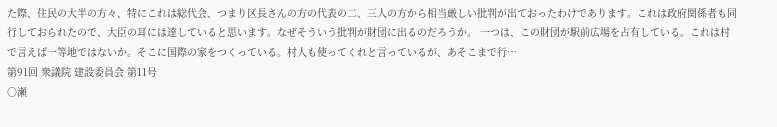た際、住民の大半の方々、特にこれは総代会、つまり区長さんの方の代表の二、三人の方から相当厳しい批判が出ておったわけであります。これは政府関係者も同行しておられたので、大臣の耳には達していると思います。なぜそういう批判が財団に出るのだろうか。 一つは、この財団が駅前広場を占有している。これは村で言えば一等地ではないか。そこに国際の家をつくっている。村人も使ってくれと言っているが、あそこまで行…
第91回 衆議院 建設委員会 第11号
○瀬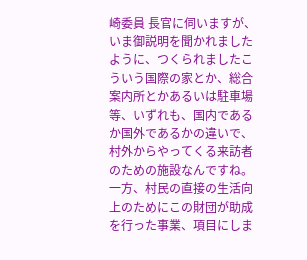崎委員 長官に伺いますが、いま御説明を聞かれましたように、つくられましたこういう国際の家とか、総合案内所とかあるいは駐車場等、いずれも、国内であるか国外であるかの違いで、村外からやってくる来訪者のための施設なんですね。一方、村民の直接の生活向上のためにこの財団が助成を行った事業、項目にしま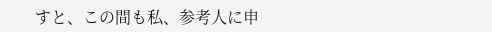すと、この間も私、参考人に申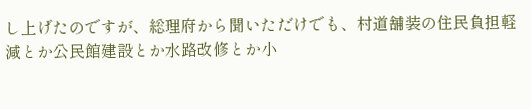し上げたのですが、総理府から聞いただけでも、村道舗装の住民負担軽減とか公民館建設とか水路改修とか小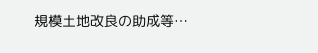規模土地改良の助成等…